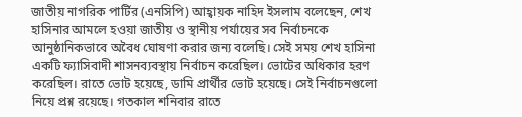জাতীয় নাগরিক পার্টির (এনসিপি) আহ্বায়ক নাহিদ ইসলাম বলেছেন, শেখ হাসিনার আমলে হওয়া জাতীয় ও স্থানীয় পর্যায়ের সব নির্বাচনকে আনুষ্ঠানিকভাবে অবৈধ ঘোষণা করার জন্য বলেছি। সেই সময় শেখ হাসিনা একটি ফ্যাসিবাদী শাসনব্যবস্থায় নির্বাচন করেছিল। ভোটের অধিকার হরণ করেছিল। রাতে ভোট হয়েছে, ডামি প্রার্থীর ভোট হয়েছে। সেই নির্বাচনগুলো নিয়ে প্রশ্ন রয়েছে। গতকাল শনিবার রাতে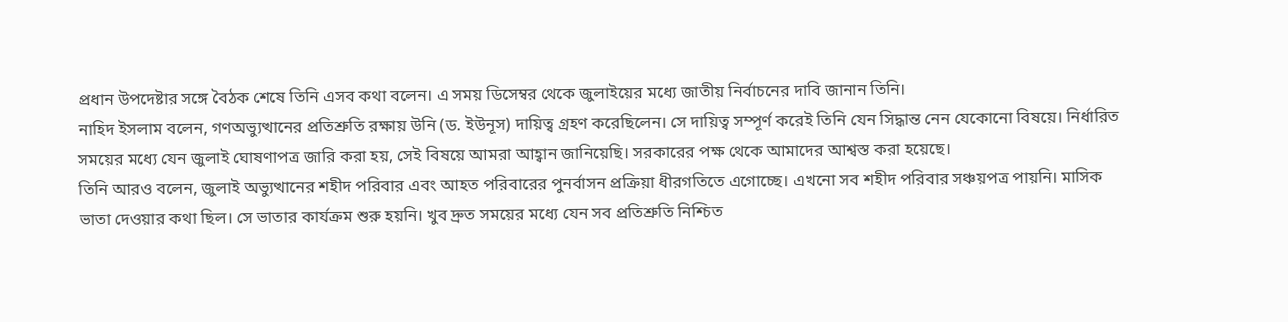প্রধান উপদেষ্টার সঙ্গে বৈঠক শেষে তিনি এসব কথা বলেন। এ সময় ডিসেম্বর থেকে জুলাইয়ের মধ্যে জাতীয় নির্বাচনের দাবি জানান তিনি।
নাহিদ ইসলাম বলেন, গণঅভ্যুত্থানের প্রতিশ্রুতি রক্ষায় উনি (ড. ইউনূস) দায়িত্ব গ্রহণ করেছিলেন। সে দায়িত্ব সম্পূর্ণ করেই তিনি যেন সিদ্ধান্ত নেন যেকোনো বিষয়ে। নির্ধারিত সময়ের মধ্যে যেন জুলাই ঘোষণাপত্র জারি করা হয়, সেই বিষয়ে আমরা আহ্বান জানিয়েছি। সরকারের পক্ষ থেকে আমাদের আশ্বস্ত করা হয়েছে।
তিনি আরও বলেন, জুলাই অভ্যুত্থানের শহীদ পরিবার এবং আহত পরিবারের পুনর্বাসন প্রক্রিয়া ধীরগতিতে এগোচ্ছে। এখনো সব শহীদ পরিবার সঞ্চয়পত্র পায়নি। মাসিক ভাতা দেওয়ার কথা ছিল। সে ভাতার কার্যক্রম শুরু হয়নি। খুব দ্রুত সময়ের মধ্যে যেন সব প্রতিশ্রুতি নিশ্চিত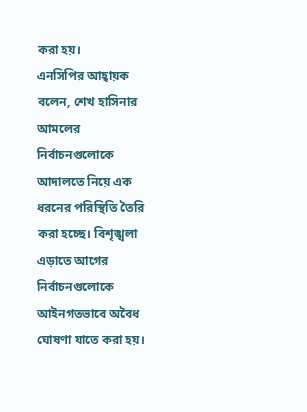করা হয়।
এনসিপির আহ্বায়ক বলেন, শেখ হাসিনার আমলের নির্বাচনগুলোকে আদালতে নিয়ে এক ধরনের পরিস্থিতি তৈরি করা হচ্ছে। বিশৃঙ্খলা এড়াতে আগের নির্বাচনগুলোকে আইনগতভাবে অবৈধ ঘোষণা যাতে করা হয়।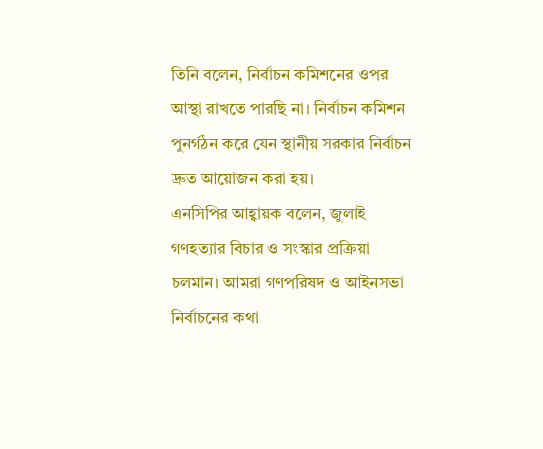তিনি বলেন, নির্বাচন কমিশনের ওপর আস্থা রাখতে পারছি না। নির্বাচন কমিশন পুনর্গঠন করে যেন স্থানীয় সরকার নির্বাচন দ্রুত আয়োজন করা হয়।
এনসিপির আহ্বায়ক বলেন, জুলাই গণহত্যার বিচার ও সংস্কার প্রক্রিয়া চলমান। আমরা গণপরিষদ ও আইনসভা নির্বাচনের কথা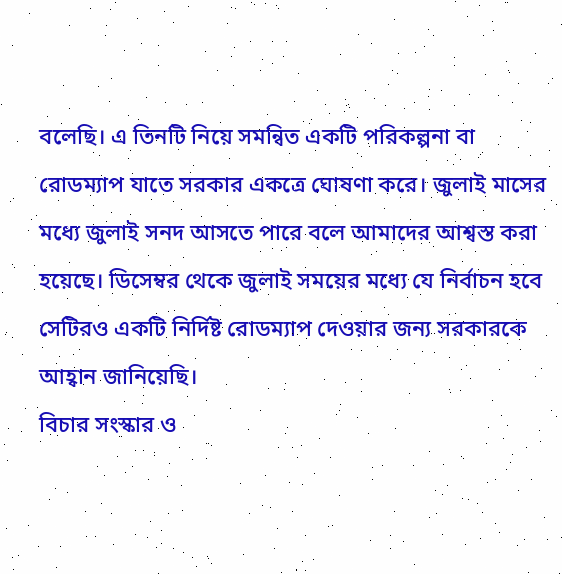বলেছি। এ তিনটি নিয়ে সমন্বিত একটি পরিকল্পনা বা রোডম্যাপ যাতে সরকার একত্রে ঘোষণা করে। জুলাই মাসের মধ্যে জুলাই সনদ আসতে পারে বলে আমাদের আশ্বস্ত করা হয়েছে। ডিসেম্বর থেকে জুলাই সময়ের মধ্যে যে নির্বাচন হবে সেটিরও একটি নির্দিষ্ট রোডম্যাপ দেওয়ার জন্য সরকারকে আহ্বান জানিয়েছি।
বিচার সংস্কার ও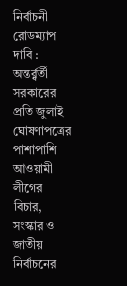নির্বাচনী রোডম্যাপ দাবি : অন্তর্র্বর্তী সরকারের প্রতি জুলাই ঘোষণাপত্রের পাশাপাশি আওয়ামী লীগের বিচার, সংস্কার ও জাতীয় নির্বাচনের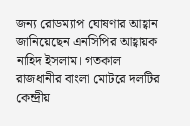জন্য রোডম্যাপ ঘোষণার আহ্বান জানিয়েছেন এনসিপির আহ্বায়ক নাহিদ ইসলাম। গতকাল রাজধানীর বাংলা মোটরে দলটির কেন্দ্রীয়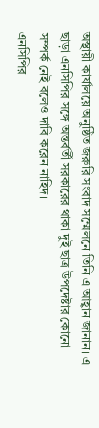অস্থায়ী কার্যালয়ে অনুষ্ঠিত জরুরি সংবাদ সম্মেলনে তিনি এ আহ্বান জানান। এ ছাড়া এনসিপির সঙ্গে অন্তর্বর্তী সরকারের থাকা দুই ছাত্র উপদেষ্টার কোনো সম্পর্ক নেই বলেও দাবি করেন নাহিদ।
এনসিপির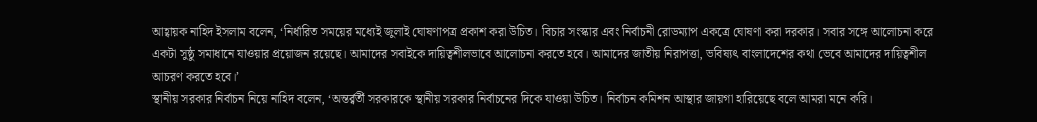আহ্বায়ক নাহিদ ইসলাম বলেন, ‘নির্ধারিত সময়ের মধ্যেই জুলাই ঘোষণাপত্র প্রকাশ করা উচিত। বিচার সংস্কার এবং নির্বাচনী রোডম্যাপ একত্রে ঘোষণা করা দরকার। সবার সঙ্গে আলোচনা করে একটা সুষ্ঠু সমাধানে যাওয়ার প্রয়োজন রয়েছে। আমাদের সবাইকে দায়িত্বশীলভাবে আলোচনা করতে হবে। আমাদের জাতীয় নিরাপত্তা, ভবিষ্যৎ বাংলাদেশের কথা ভেবে আমাদের দায়িত্বশীল আচরণ করতে হবে।’
স্থানীয় সরকার নির্বাচন নিয়ে নাহিদ বলেন, ‘অন্তর্র্বর্তী সরকারকে স্থানীয় সরকার নির্বাচনের দিকে যাওয়া উচিত। নির্বাচন কমিশন আস্থার জায়গা হারিয়েছে বলে আমরা মনে করি।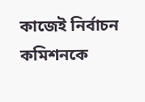কাজেই নির্বাচন কমিশনকে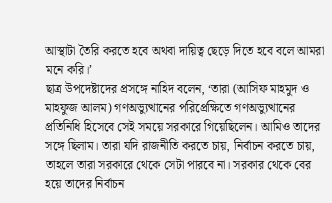আস্থাটা তৈরি করতে হবে অথবা দায়িত্ব ছেড়ে দিতে হবে বলে আমরা মনে করি।’
ছাত্র উপদেষ্টাদের প্রসঙ্গে নাহিদ বলেন, ‘তারা (আসিফ মাহমুদ ও মাহফুজ আলম) গণঅভ্যুত্থানের পরিপ্রেক্ষিতে গণঅভ্যুত্থানের প্রতিনিধি হিসেবে সেই সময়ে সরকারে গিয়েছিলেন। আমিও তাদের সঙ্গে ছিলাম। তারা যদি রাজনীতি করতে চায়, নির্বাচন করতে চায়, তাহলে তারা সরকারে থেকে সেটা পারবে না। সরকার থেকে বের হয়ে তাদের নির্বাচন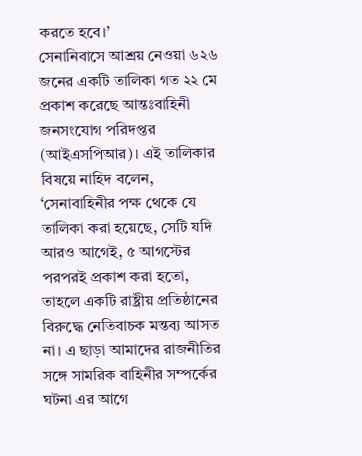করতে হবে।’
সেনানিবাসে আশ্রয় নেওয়া ৬২৬ জনের একটি তালিকা গত ২২ মে প্রকাশ করেছে আন্তঃবাহিনী জনসংযোগ পরিদপ্তর (আইএসপিআর)। এই তালিকার বিষয়ে নাহিদ বলেন, ‘সেনাবাহিনীর পক্ষ থেকে যে তালিকা করা হয়েছে, সেটি যদি আরও আগেই, ৫ আগস্টের পরপরই প্রকাশ করা হতো, তাহলে একটি রাষ্ট্রীয় প্রতিষ্ঠানের বিরুদ্ধে নেতিবাচক মন্তব্য আসত না। এ ছাড়া আমাদের রাজনীতির সঙ্গে সামরিক বাহিনীর সম্পর্কের ঘটনা এর আগে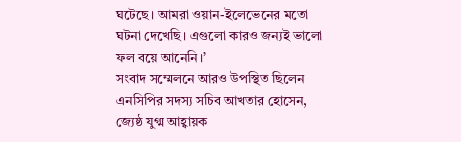ঘটেছে। আমরা ওয়ান-ইলেভেনের মতো ঘটনা দেখেছি। এগুলো কারও জন্যই ভালো ফল বয়ে আনেনি।’
সংবাদ সম্মেলনে আরও উপস্থিত ছিলেন এনসিপির সদস্য সচিব আখতার হোসেন, জ্যেষ্ঠ যুগ্ম আহ্বায়ক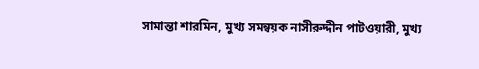সামান্তা শারমিন, মুখ্য সমন্বয়ক নাসীরুদ্দীন পাটওয়ারী, মুখ্য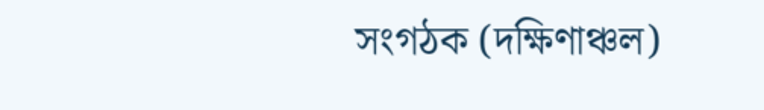সংগঠক (দক্ষিণাঞ্চল)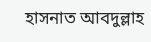হাসনাত আবদুল্লাহ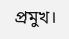প্রমুখ।